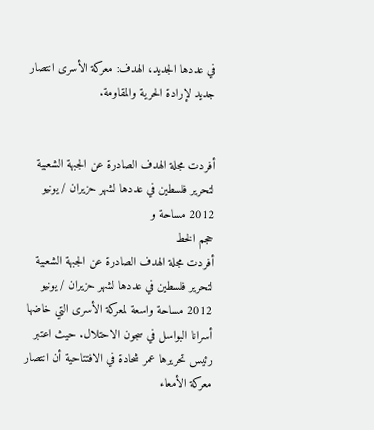في عددها الجديد، الهدف: معركة الأسرى انتصار جديد لإرادة الحرية والمقاومة.


أفردت مجلة الهدف الصادرة عن الجبهة الشعبية لتحرير فلسطين في عددها لشهر حزيران / يونيو 2012 مساحة و
حجم الخط
أفردت مجلة الهدف الصادرة عن الجبهة الشعبية لتحرير فلسطين في عددها لشهر حزيران / يونيو 2012 مساحة واسعة لمعركة الأسرى التي خاضها أسرانا البواسل في سجون الاحتلال. حيث اعتبر رئيس تحريرها عمر شحادة في الافتتاحية أن انتصار معركة الأمعاء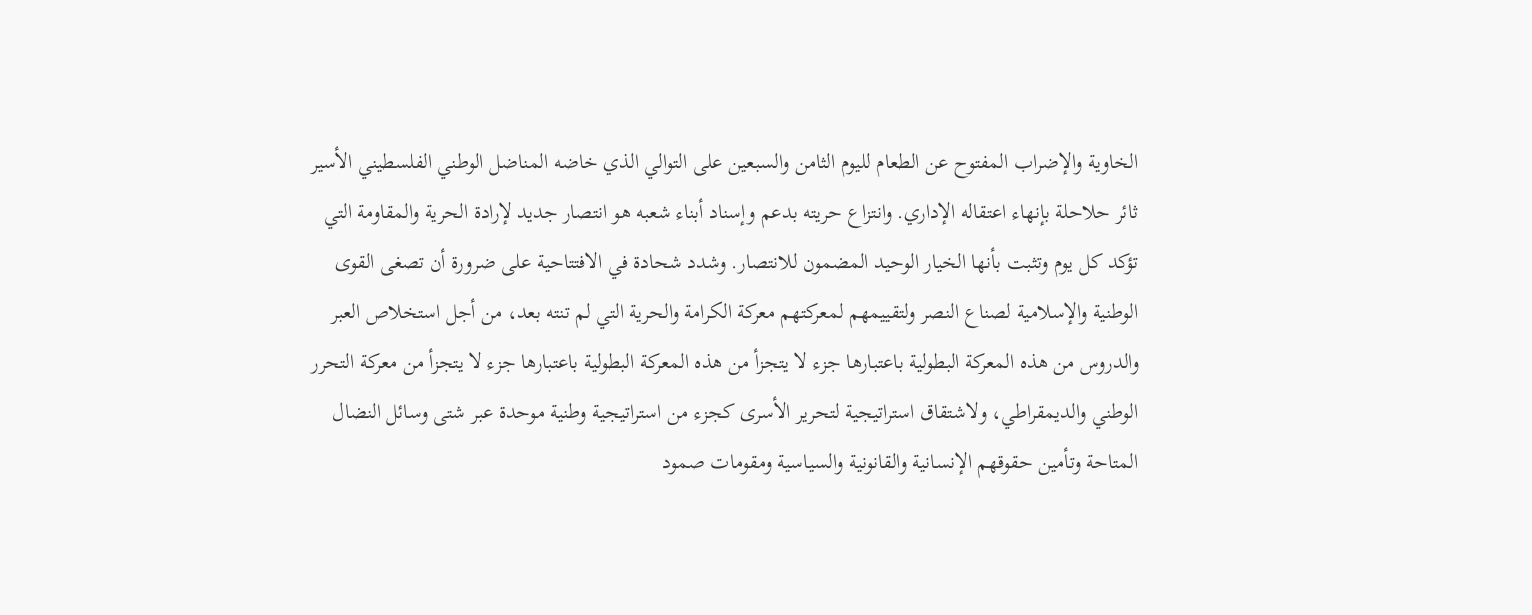الخاوية والإضراب المفتوح عن الطعام لليوم الثامن والسبعين على التوالي الذي خاضه المناضل الوطني الفلسطيني الأسير ثائر حلاحلة بإنهاء اعتقاله الإداري. وانتزاع حريته بدعم وإسناد أبناء شعبه هو انتصار جديد لإرادة الحرية والمقاومة التي تؤكد كل يوم وتثبت بأنها الخيار الوحيد المضمون للانتصار. وشدد شحادة في الافتتاحية على ضرورة أن تصغى القوى الوطنية والإسلامية لصناع النصر ولتقييمهم لمعركتهم معركة الكرامة والحرية التي لم تنته بعد، من أجل استخلاص العبر والدروس من هذه المعركة البطولية باعتبارها جزء لا يتجزأ من هذه المعركة البطولية باعتبارها جزء لا يتجزأ من معركة التحرر الوطني والديمقراطي، ولاشتقاق استراتيجية لتحرير الأسرى كجزء من استراتيجية وطنية موحدة عبر شتى وسائل النضال المتاحة وتأمين حقوقهم الإنسانية والقانونية والسياسية ومقومات صمود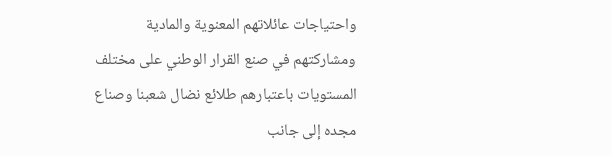واحتياجات عائلاتهم المعنوية والمادية ومشاركتهم في صنع القرار الوطني على مختلف المستويات باعتبارهم طلائع نضال شعبنا وصناع مجده إلى جانب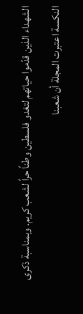الشهداء الذين قدّموا حياتهم لتغدو فلسطين وطناً حراً لشعب كريم. وبمناسبة ذكرى النكسة اعتبرت المجلة أن شعبنا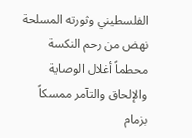الفلسطيني وثورته المسلحة نهض من رحم النكسة محطماً أغلال الوصاية والإلحاق والتآمر ممسكاً بزمام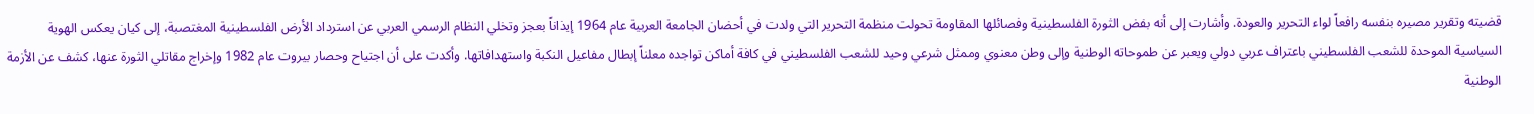قضيته وتقرير مصيره بنفسه رافعاً لواء التحرير والعودة. وأشارت إلى أنه بفض الثورة الفلسطينية وفصائلها المقاومة تحولت منظمة التحرير التي ولدت في أحضان الجامعة العربية عام 1964 إيذاناً بعجز وتخلي النظام الرسمي العربي عن استرداد الأرض الفلسطينية المغتصبة، إلى كيان يعكس الهوية السياسية الموحدة للشعب الفلسطيني باعتراف عربي دولي ويعبر عن طموحاته الوطنية وإلى وطن معنوي وممثل شرعي وحيد للشعب الفلسطيني في كافة أماكن تواجده معلناً إبطال مفاعيل النكبة واستهدافاتها. وأكدت على أن اجتياح وحصار بيروت عام 1982 وإخراج مقاتلي الثورة عنها، كشف عن الأزمة الوطنية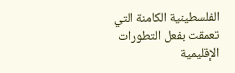الفلسطينية الكامنة التي تعمقت بفعل التطورات الإقليمية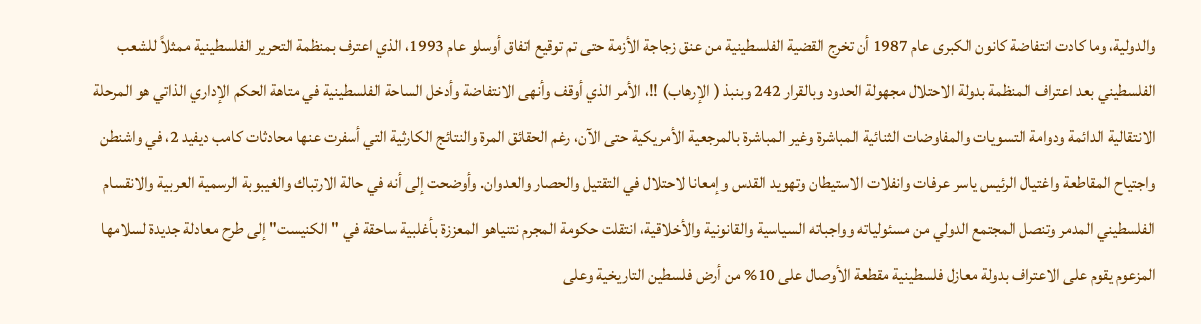والدولية، وما كادت انتفاضة كانون الكبرى عام 1987 أن تخرج القضية الفلسطينية من عنق زجاجة الأزمة حتى تم توقيع اتفاق أوسلو عام 1993، الذي اعترف بمنظمة التحرير الفلسطينية ممثلاً للشعب الفلسطيني بعد اعتراف المنظمة بدولة الاحتلال مجهولة الحدود وبالقرار 242 وبنبذ ( الإرهاب) !!، الأمر الذي أوقف وأنهى الانتفاضة وأدخل الساحة الفلسطينية في متاهة الحكم الإداري الذاتي هو المرحلة الانتقالية الدائمة ودوامة التسويات والمفاوضات الثنائية المباشرة وغير المباشرة بالمرجعية الأمريكية حتى الآن، رغم الحقائق المرة والنتائج الكارثية التي أسفرت عنها محادثات كامب ديفيد 2، في واشنطن واجتياح المقاطعة واغتيال الرئيس ياسر عرفات وانفلات الاستيطان وتهويد القدس وإمعانا لاحتلال في التقتيل والحصار والعدوان. وأوضحت إلى أنه في حالة الارتباك والغيبوبة الرسمية العربية والانقسام الفلسطيني المدمر وتنصل المجتمع الدولي من مسئولياته وواجباته السياسية والقانونية والأخلاقية، انتقلت حكومة المجرم نتنياهو المعززة بأغلبية ساحقة في " الكنيست" إلى طرح معادلة جديدة لسلامها المزعوم يقوم على الاعتراف بدولة معازل فلسطينية مقطعة الأوصال على 10% من أرض فلسطين التاريخية وعلى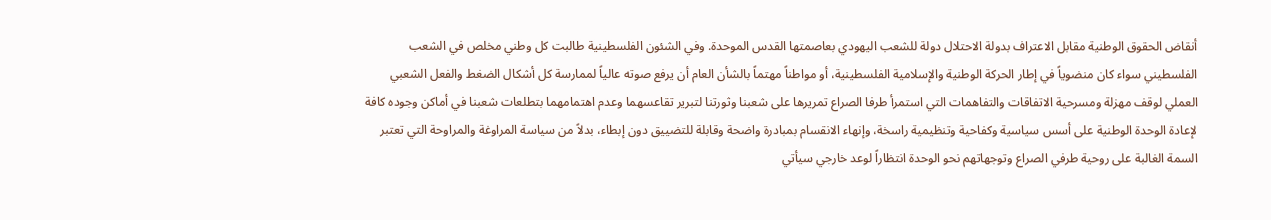أنقاض الحقوق الوطنية مقابل الاعتراف بدولة الاحتلال دولة للشعب اليهودي بعاصمتها القدس الموحدة. وفي الشئون الفلسطينية طالبت كل وطني مخلص في الشعب الفلسطيني سواء كان منضوياً في إطار الحركة الوطنية والإسلامية الفلسطينية، أو مواطناً مهتماً بالشأن العام أن يرفع صوته عالياً لممارسة كل أشكال الضغط والفعل الشعبي العملي لوقف مهزلة ومسرحية الاتفاقات والتفاهمات التي استمرأ طرفا الصراع تمريرها على شعبنا وثورتنا لتبرير تقاعسهما وعدم اهتمامهما بتطلعات شعبنا في أماكن وجوده كافة لإعادة الوحدة الوطنية على أسس سياسية وكفاحية وتنظيمية راسخة، وإنهاء الانقسام بمبادرة واضحة وقابلة للتضييق دون إبطاء، بدلاً من سياسة المراوغة والمراوحة التي تعتبر السمة الغالبة على روحية طرفي الصراع وتوجهاتهم نحو الوحدة انتظاراً لوعد خارجي سيأتي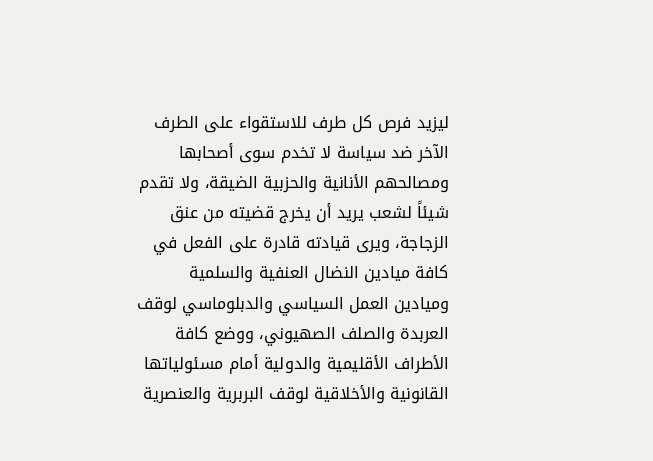ليزيد فرص كل طرف للاستقواء على الطرف الآخر ضد سياسة لا تخدم سوى أصحابها ومصالحهم الأنانية والحزبية الضيقة، ولا تقدم شيئاً لشعب يريد أن يخرج قضيته من عنق الزجاجة، ويرى قيادته قادرة على الفعل في كافة ميادين النضال العنفية والسلمية وميادين العمل السياسي والدبلوماسي لوقف العربدة والصلف الصهيوني، ووضع كافة الأطراف الأقليمية والدولية أمام مسئولياتها القانونية والأخلاقية لوقف البربرية والعنصرية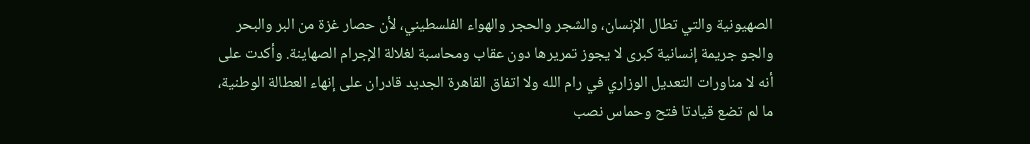الصهيونية والتي تطال الإنسان، والشجر والحجر والهواء الفلسطيني، لأن حصار غزة من البر والبحر والجو جريمة إنسانية كبرى لا يجوز تمريرها دون عقاب ومحاسبة لغلالة الإجرام الصهاينة. وأكدت على أنه لا مناورات التعديل الوزاري في رام الله ولا اتفاق القاهرة الجديد قادران على إنهاء العطالة الوطنية، ما لم تضع قيادتا فتح وحماس نصب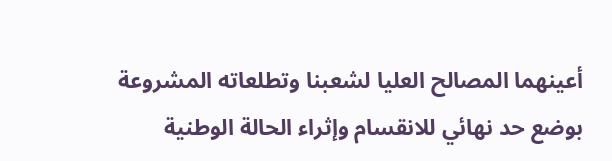أعينهما المصالح العليا لشعبنا وتطلعاته المشروعة بوضع حد نهائي للانقسام وإثراء الحالة الوطنية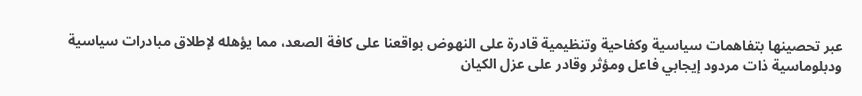عبر تحصينها بتفاهمات سياسية وكفاحية وتنظيمية قادرة على النهوض بواقعنا على كافة الصعد، مما يؤهله لإطلاق مبادرات سياسية ودبلوماسية ذات مردود إيجابي فاعل ومؤثر وقادر على عزل الكيان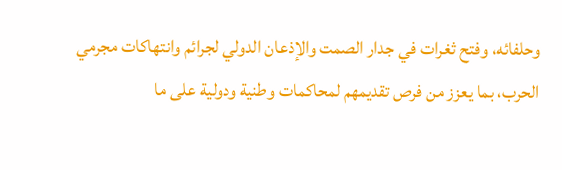وحلفائه، وفتح ثغرات في جدار الصمت والإذعان الدولي لجرائم وانتهاكات مجرمي الحرب، بما يعزز من فرص تقديمهم لمحاكمات وطنية ودولية على ما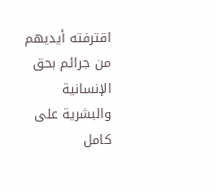اقترفته أيديهم من جرائم بحق الإنسانية والبشرية على كامل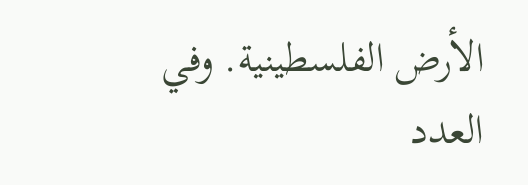الأرض الفلسطينية. وفي العدد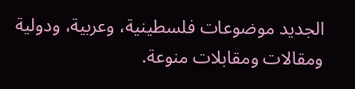الجديد موضوعات فلسطينية، وعربية، ودولية ومقالات ومقابلات منوعة.